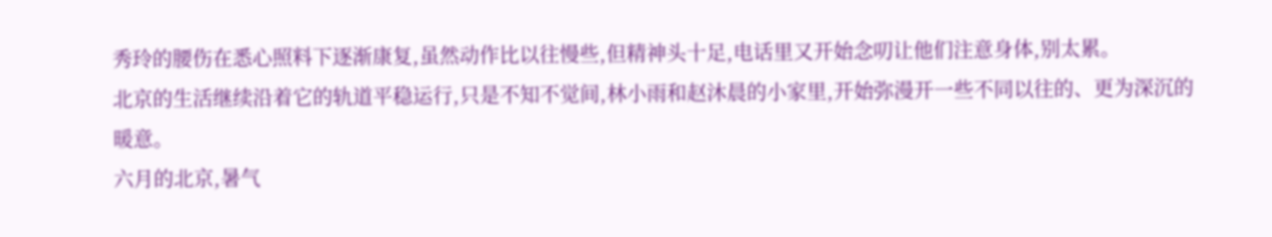秀玲的腰伤在悉心照料下逐渐康复,虽然动作比以往慢些,但精神头十足,电话里又开始念叨让他们注意身体,别太累。
北京的生活继续沿着它的轨道平稳运行,只是不知不觉间,林小雨和赵沐晨的小家里,开始弥漫开一些不同以往的、更为深沉的暖意。
六月的北京,暑气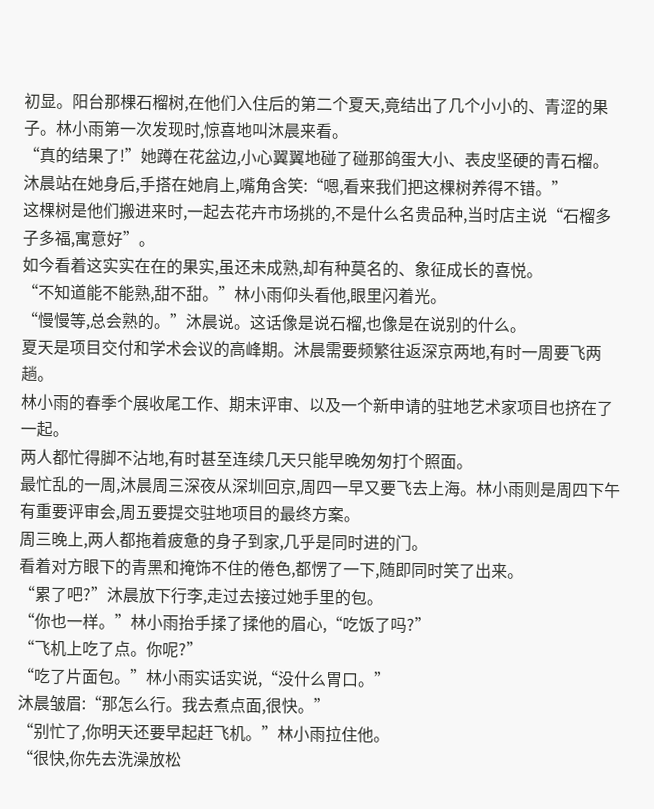初显。阳台那棵石榴树,在他们入住后的第二个夏天,竟结出了几个小小的、青涩的果子。林小雨第一次发现时,惊喜地叫沐晨来看。
“真的结果了!”她蹲在花盆边,小心翼翼地碰了碰那鸽蛋大小、表皮坚硬的青石榴。
沐晨站在她身后,手搭在她肩上,嘴角含笑:“嗯,看来我们把这棵树养得不错。”
这棵树是他们搬进来时,一起去花卉市场挑的,不是什么名贵品种,当时店主说“石榴多子多福,寓意好”。
如今看着这实实在在的果实,虽还未成熟,却有种莫名的、象征成长的喜悦。
“不知道能不能熟,甜不甜。”林小雨仰头看他,眼里闪着光。
“慢慢等,总会熟的。”沐晨说。这话像是说石榴,也像是在说别的什么。
夏天是项目交付和学术会议的高峰期。沐晨需要频繁往返深京两地,有时一周要飞两趟。
林小雨的春季个展收尾工作、期末评审、以及一个新申请的驻地艺术家项目也挤在了一起。
两人都忙得脚不沾地,有时甚至连续几天只能早晚匆匆打个照面。
最忙乱的一周,沐晨周三深夜从深圳回京,周四一早又要飞去上海。林小雨则是周四下午有重要评审会,周五要提交驻地项目的最终方案。
周三晚上,两人都拖着疲惫的身子到家,几乎是同时进的门。
看着对方眼下的青黑和掩饰不住的倦色,都愣了一下,随即同时笑了出来。
“累了吧?”沐晨放下行李,走过去接过她手里的包。
“你也一样。”林小雨抬手揉了揉他的眉心,“吃饭了吗?”
“飞机上吃了点。你呢?”
“吃了片面包。”林小雨实话实说,“没什么胃口。”
沐晨皱眉:“那怎么行。我去煮点面,很快。”
“别忙了,你明天还要早起赶飞机。”林小雨拉住他。
“很快,你先去洗澡放松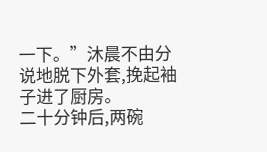一下。”沐晨不由分说地脱下外套,挽起袖子进了厨房。
二十分钟后,两碗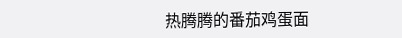热腾腾的番茄鸡蛋面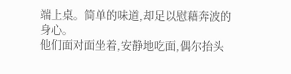端上桌。简单的味道,却足以慰藉奔波的身心。
他们面对面坐着,安静地吃面,偶尔抬头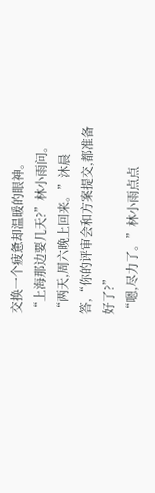交换一个疲惫却温暖的眼神。
“上海那边要几天?”林小雨问。
“两天,周六晚上回来。”沐晨答,“你的评审会和方案提交,都准备好了?”
“嗯,尽力了。”林小雨点点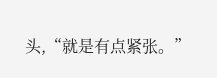头,“就是有点紧张。”